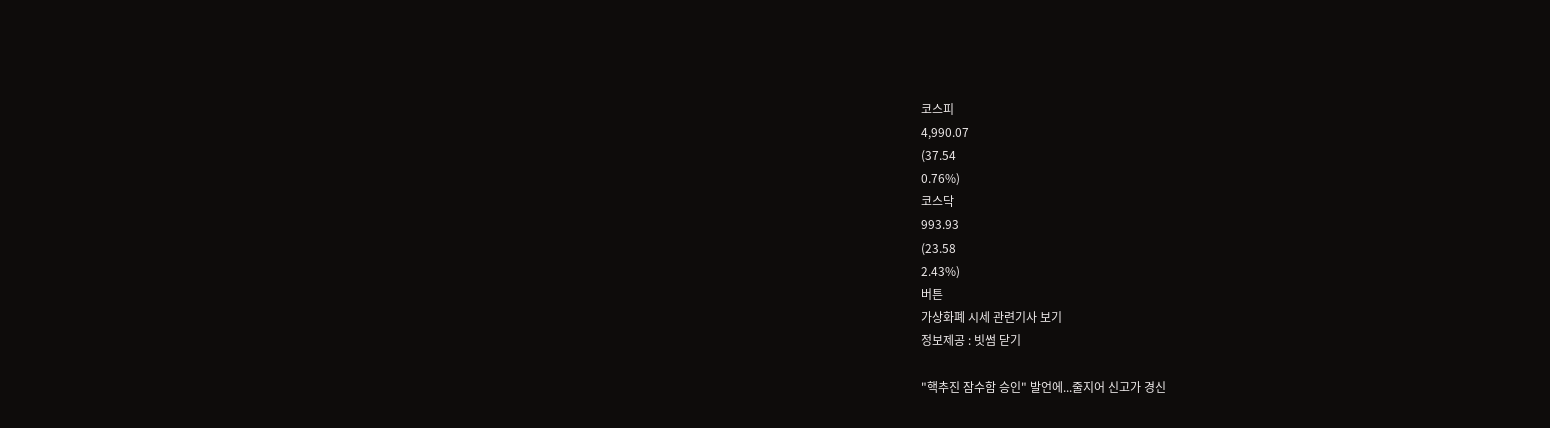코스피
4,990.07
(37.54
0.76%)
코스닥
993.93
(23.58
2.43%)
버튼
가상화폐 시세 관련기사 보기
정보제공 : 빗썸 닫기

"핵추진 잠수함 승인" 발언에...줄지어 신고가 경신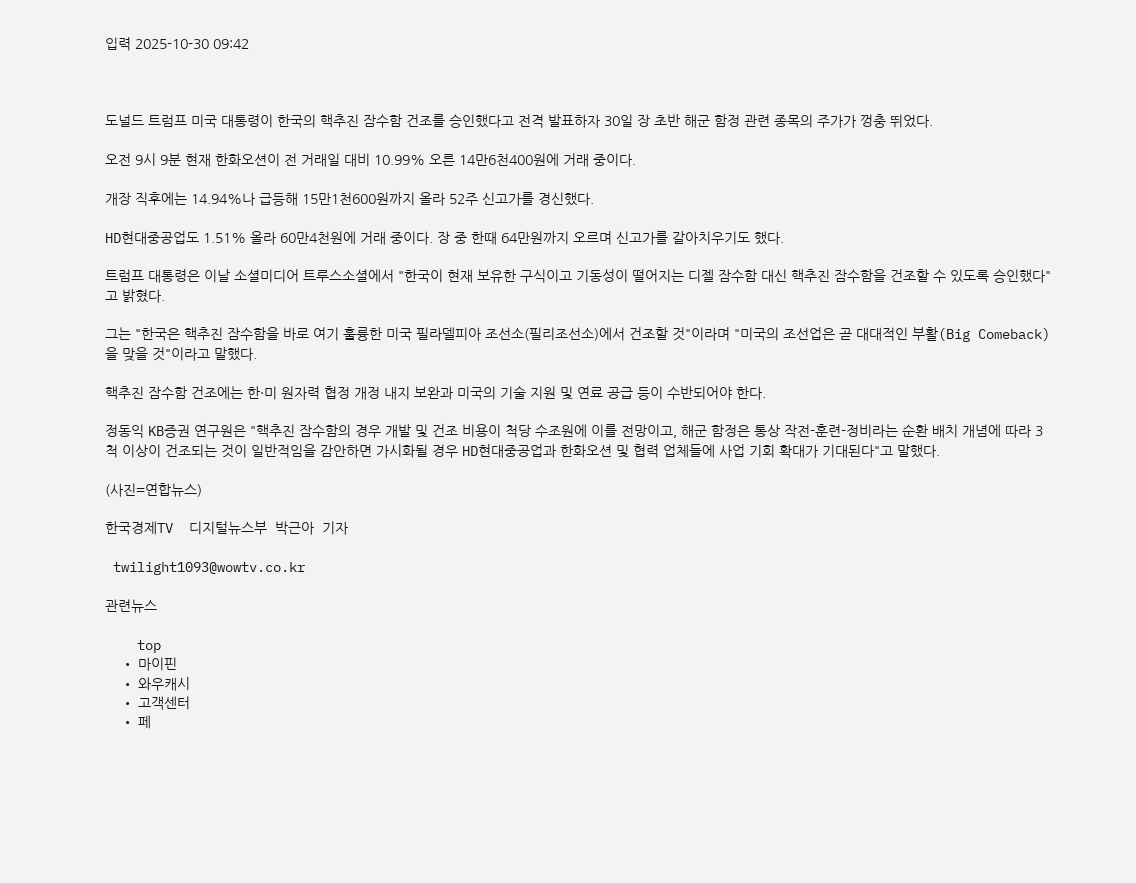입력 2025-10-30 09:42



도널드 트럼프 미국 대통령이 한국의 핵추진 잠수함 건조를 승인했다고 전격 발표하자 30일 장 초반 해군 함정 관련 종목의 주가가 껑충 뛰었다.

오전 9시 9분 현재 한화오션이 전 거래일 대비 10.99% 오른 14만6천400원에 거래 중이다.

개장 직후에는 14.94%나 급등해 15만1천600원까지 올라 52주 신고가를 경신했다.

HD현대중공업도 1.51% 올라 60만4천원에 거래 중이다. 장 중 한때 64만원까지 오르며 신고가를 갈아치우기도 했다.

트럼프 대통령은 이날 소셜미디어 트루스소셜에서 "한국이 현재 보유한 구식이고 기동성이 떨어지는 디젤 잠수함 대신 핵추진 잠수함을 건조할 수 있도록 승인했다"고 밝혔다.

그는 "한국은 핵추진 잠수함을 바로 여기 훌륭한 미국 필라델피아 조선소(필리조선소)에서 건조할 것"이라며 "미국의 조선업은 곧 대대적인 부활(Big Comeback)을 맞을 것"이라고 말했다.

핵추진 잠수함 건조에는 한·미 원자력 협정 개정 내지 보완과 미국의 기술 지원 및 연료 공급 등이 수반되어야 한다.

정동익 KB증권 연구원은 "핵추진 잠수함의 경우 개발 및 건조 비용이 척당 수조원에 이를 전망이고, 해군 함정은 통상 작전-훈련-정비라는 순환 배치 개념에 따라 3척 이상이 건조되는 것이 일반적임을 감안하면 가시화될 경우 HD현대중공업과 한화오션 및 협력 업체들에 사업 기회 확대가 기대된다"고 말했다.

(사진=연합뉴스)

한국경제TV  디지털뉴스부  박근아  기자

 twilight1093@wowtv.co.kr

관련뉴스

    top
    • 마이핀
    • 와우캐시
    • 고객센터
    • 페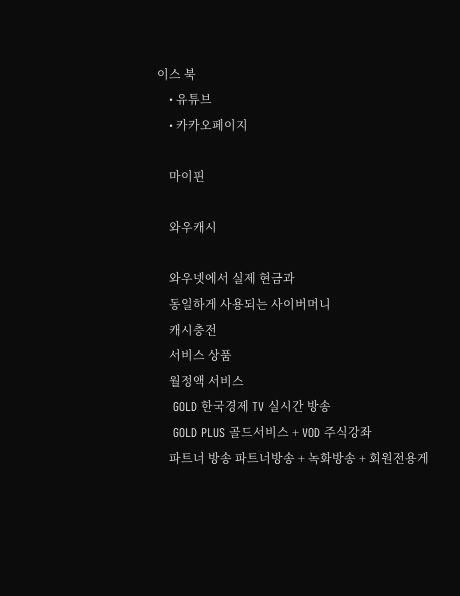이스 북
    • 유튜브
    • 카카오페이지

    마이핀

    와우캐시

    와우넷에서 실제 현금과
    동일하게 사용되는 사이버머니
    캐시충전
    서비스 상품
    월정액 서비스
    GOLD 한국경제 TV 실시간 방송
    GOLD PLUS 골드서비스 + VOD 주식강좌
    파트너 방송 파트너방송 + 녹화방송 + 회원전용게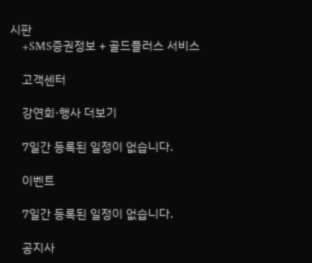시판
    +SMS증권정보 + 골드플러스 서비스

    고객센터

    강연회·행사 더보기

    7일간 등록된 일정이 없습니다.

    이벤트

    7일간 등록된 일정이 없습니다.

    공지사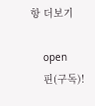항 더보기

    open
    핀(구독)!